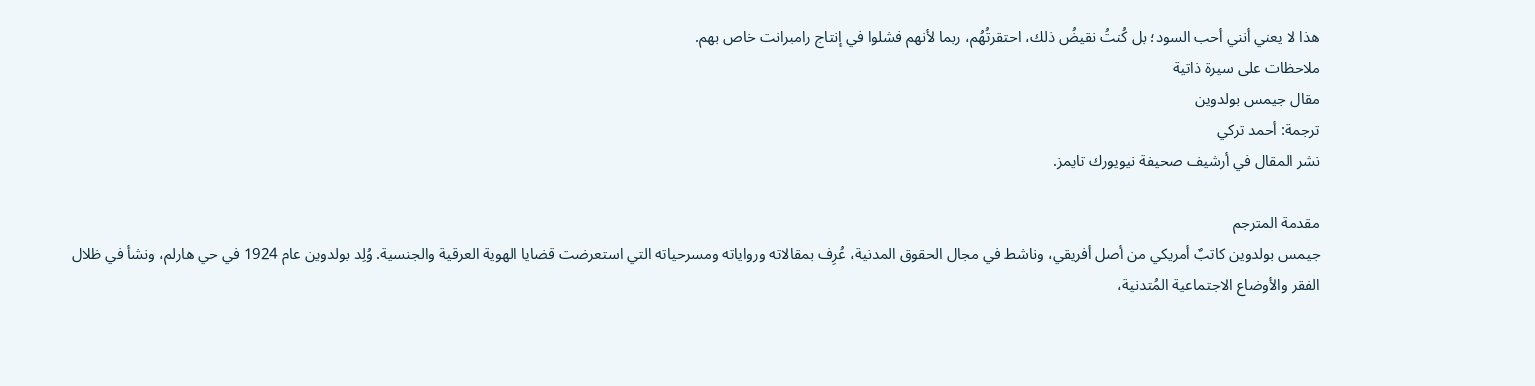هذا لا يعني أنني أحب السود؛ بل كُنتُ نقيضُ ذلك، احتقرتُهُم، ربما لأنهم فشلوا في إنتاج رامبرانت خاص بهم.
ملاحظات على سيرة ذاتية
مقال جيمس بولدوين
ترجمة: أحمد تركي
نشر المقال في أرشيف صحيفة نيويورك تايمز.

مقدمة المترجم
جيمس بولدوين كاتبٌ أمريكي من أصل أفريقي، وناشط في مجال الحقوق المدنية، عُرِف بمقالاته ورواياته ومسرحياته التي استعرضت قضايا الهوية العرقية والجنسية. وُلِد بولدوين عام 1924 في حي هارلم، ونشأ في ظلال الفقر والأوضاع الاجتماعية المُتدنية،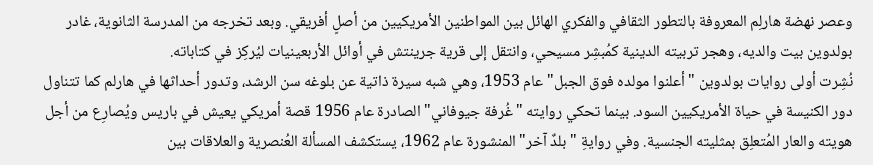وعصر نهضة هارلِم المعروفة بالتطور الثقافي والفكري الهائل بين المواطنين الأمريكيين من أصلٍ أفريقي. وبعد تخرجه من المدرسة الثانوية، غادر بولدوين بيت والديه، وهجر تربيته الدينية كمُبشِر مسيحي، وانتقل إلى قرية جرينتش في أوائل الأربعينيات ليُركِز في كتاباته.
نُشِرت أولى روايات بولدوين "أعلنوا مولده فوق الجبل" عام 1953، وهي شبه سيرة ذاتية عن بلوغه سن الرشد، وتدور أحداثها في هارلم كما تتناول دور الكنيسة في حياة الأمريكيين السود. بينما تحكي روايته "غُرفة جيوفاني" الصادرة عام 1956 قصة أمريكي يعيش في باريس ويُصارِع من أجل هويته والعار المُتعلِق بمثليته الجنسية. وفي روايةِ "بلدٌ آخر" المنشورة عام 1962، يستكشف المسألة العُنصرية والعلاقات بين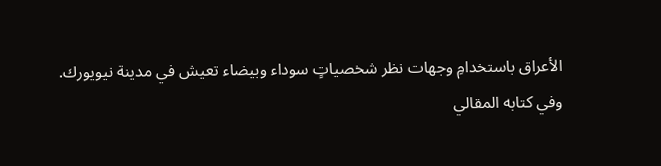الأعراق باستخدامِ وجهات نظر شخصياتٍ سوداء وبيضاء تعيش في مدينة نيويورك.
وفي كتابه المقالي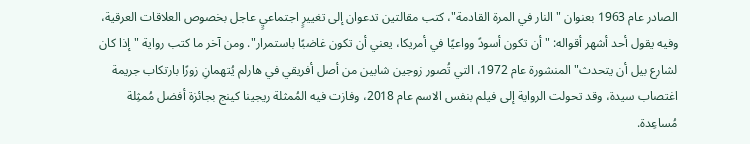الصادر عام 1963 بعنوان "النار في المرة القادمة"، كتب مقالتين تدعوان إلى تغييرٍ اجتماعيٍ عاجل بخصوص العلاقات العرقية، وفيه يقول أحد أشهر أقواله: "أن تكون أسودً وواعيًا في أمريكا، يعني أن تكون غاضبًا باستمرار". ومن آخر ما كتب رواية "إذا كان لشارع بيل أن يتحدث" المنشورة عام 1972، التي تُصور زوجين شابين من أصل أفريقي في هارلم يُتهمانِ زورًا بارتكاب جريمة اغتصاب سيدة، وقد تحولت الرواية إلى فيلم بنفس الاسم عام 2018، وفازت فيه المُمثلة ريجينا كينج بجائزة أفضل مُمثِلة مُساعِدة.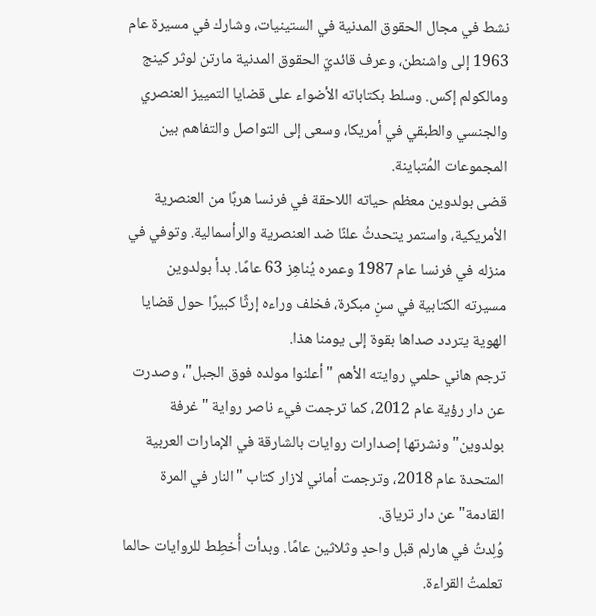نشط في مجال الحقوق المدنية في الستينيات، وشارك في مسيرة عام 1963 إلى واشنطن، وعرف قائديّ الحقوق المدنية مارتن لوثر كينج ومالكولم إكس. وسلط بكتاباته الأضواء على قضايا التمييز العنصري والجنسي والطبقي في أمريكا، وسعى إلى التواصل والتفاهم بين المجموعات المُتباينة.
قضى بولدوين معظم حياته اللاحقة في فرنسا هربًا من العنصرية الأمريكية، واستمر يتحدثُ علنًا ضد العنصرية والرأسمالية. وتوفي في منزله في فرنسا عام 1987 وعمره يُناهِز 63 عامًا. بدأ بولدوين مسيرته الكتابية في سنٍ مبكرة، فخلف وراءه إرثًا كبيرًا حول قضايا الهوية يتردد صداها بقوة إلى يومنا هذا.
ترجم هاني حلمي روايته الأهم "أعلنوا مولده فوق الجبل"، وصدرت عن دار رؤية عام 2012، كما ترجمت فيء ناصر رواية "غرفة بولدوين" ونشرتها إصدارات روايات بالشارقة في الإمارات العربية المتحدة عام 2018، وترجمت أماني لازار كتاب "النار في المرة القادمة" عن دار ترياق.
وُلِدتُ في هارلم قبل واحدٍ وثلاثين عامًا. وبدأت أُخطِط للروايات حالما تعلمتُ القراءة.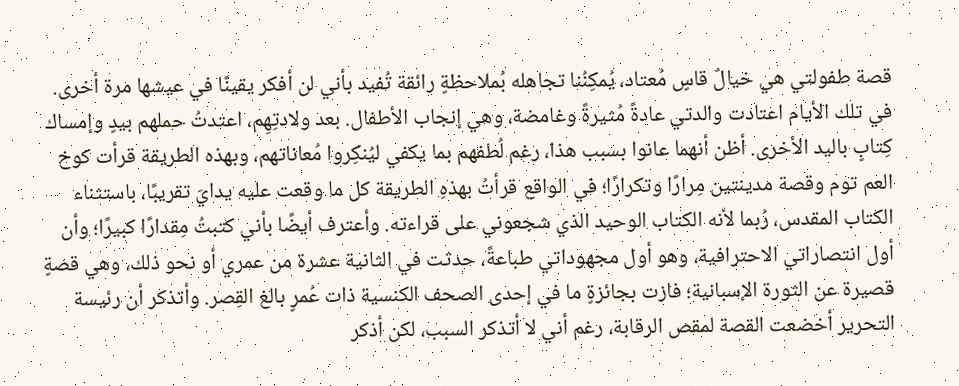قصة طفولتي هي خيالٌ قاسٍ مُعتاد، يُمكِنُنا تجاهله بُملاحظةٍ رائقة تُفيد بأني لن أفكر يقينًا في عيشها مرة أخرى. في تلك الأيام اعتادت والدتي عادةً مُثيرةً وغامضة، وهي إنجاب الأطفال. بعد ولادتِهِم، اعتدتُ حملهم بيدٍ وإمساك كِتابٍ باليد الأخرى. أظن أنهما عانوا بسبب هذا، رغم لُطفهم بما يكفي ليُنكِروا مُعاناتهم، وبهذه الطريقة قرأت كوخ العم توم وقصة مدينتين مِرارًا وتكرارًا؛ في الواقع قرأتُ بهذهِ الطريقة كل ما وقعت عليه يدايَ تقريبًا، باستثناء الكتاب المقدس، رُبما لأنه الكتاب الوحيد الذي شجعوني على قراءته. وأعترف أيضًا بأني كتبتُ مِقدارًا كبيرًا؛ وأن أول انتصاراتي الاحترافية، وهو أول مجهوداتي طباعةً، حدثت في الثانية عشرة من عمري أو نحو ذلك، وهي قصةٍ قصيرة عن الثورة الإسبانية؛ فازت بجائزةٍ ما في إحدى الصحف الكنسية ذات عُمرٍ بالغ القِصر. وأتذكر أن رئيسة التحرير أخضعت القصة لمقص الرقابة، رغم أني لا أتذكر السبب، لكن أذكر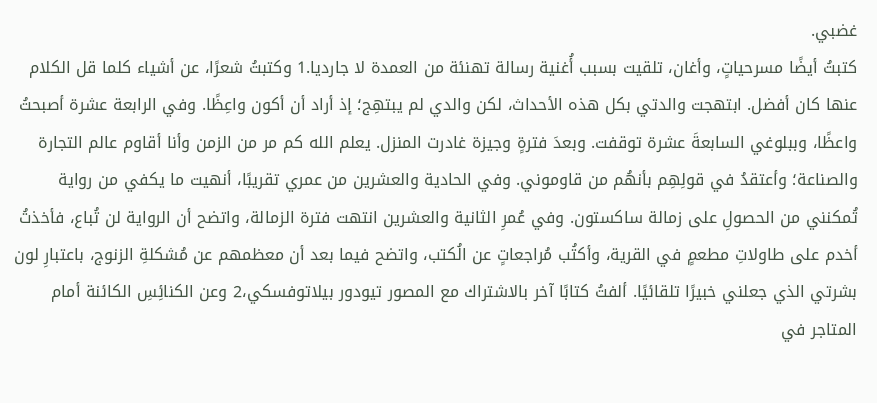غضبي.
كتبتُ أيضًا مسرحياتٍ، وأغان، تلقيت بسبب أُغنية رسالة تهنئة من العمدة لا جارديا.1 وكتبتُ شعرًا، عن أشياء كلما قل الكلام عنها كان أفضل. ابتهجت والدتي بكل هذه الأحداث، لكن والدي لم يبتهِج؛ إذ أراد أن أكون واعِظًا. وفي الرابعة عشرة أصبحتُ واعظًا، وببلوغي السابعةَ عشرة توقفت. وبعدَ فترةٍ وجيزة غادرت المنزل. يعلم الله كم مر من الزمن وأنا أقاوم عالم التجارة والصناعة؛ وأعتقدُ في قولِهِم بأنهُم من قاوموني. وفي الحادية والعشرين من عمري تقريبًا، أنهيت ما يكفي من رواية تُمكنني من الحصولِ على زمالة ساكستون. وفي عُمرِ الثانية والعشرين انتهت فترة الزمالة، واتضح أن الرواية لن تُباع، فأخذتُ أخدم على طاولاتِ مطعمٍ في القرية، وأكتُب مُراجعاتٍ عن الُكتب، واتضح فيما بعد أن معظمهم عن مُشكلةِ الزنوج، باعتبارِ لون بشرتي الذي جعلني خبيرًا تلقائيًا. ألفتُ كتابًا آخر بالاشتراك مع المصور تيودور بيلاتوفسكي،2 وعن الكنائِسِ الكائنة أمام المتاجر في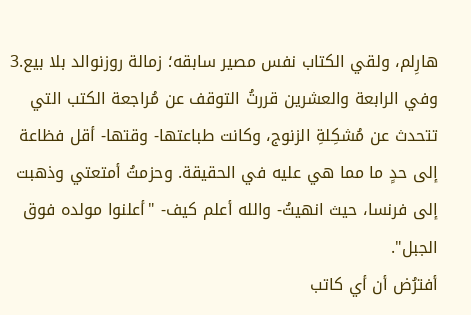هارِلم، ولقي الكتاب نفس مصير سابقه؛ زمالة روزنوالد بلا بيع.3 وفي الرابعة والعشرين قررتُ التوقف عن مُراجعة الكتب التي تتحدث عن مُشكِلةِ الزنوج، وكانت طباعتها- وقتها- أقل فظاعة إلى حدٍ ما مما هي عليه في الحقيقة. وحزمتُ أمتعتي وذهبت إلى فرنسا، حيث انهيتُ- والله أعلم كيف- "أعلنوا مولده فوق الجبل".
أفترُض أن أي كاتب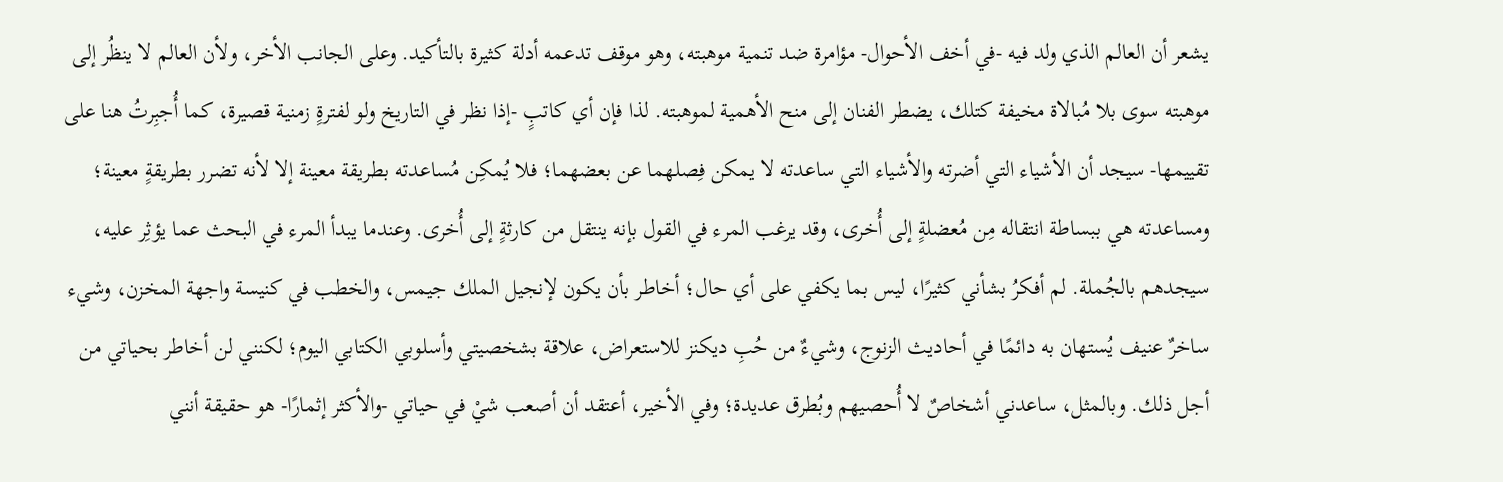يشعر أن العالم الذي ولد فيه -في أخف الأحوال- مؤامرة ضد تنمية موهبته، وهو موقف تدعمه أدلة كثيرة بالتأكيد. وعلى الجانب الأخر، ولأن العالم لا ينظُر إلى موهبته سوى بلا مُبالاة مخيفة كتلك، يضطر الفنان إلى منح الأهمية لموهبته. لذا فإن أي كاتبٍ -إذا نظر في التاريخ ولو لفترةٍ زمنية قصيرة، كما أُجبِرتُ هنا على تقييمها- سيجد أن الأشياء التي أضرته والأشياء التي ساعدته لا يمكن فِصلهما عن بعضهما؛ فلا يُمكِن مُساعدته بطريقة معينة إلا لأنه تضرر بطريقةٍ معينة؛ ومساعدته هي ببساطة انتقاله مِن مُعضلةٍ إلى أُخرى، وقد يرغب المرء في القول بإنه ينتقل من كارثةٍ إلى أُخرى. وعندما يبدأ المرء في البحث عما يؤثِر عليه، سيجدهم بالجُملة. لم أفكرُ بشأني كثيرًا، ليس بما يكفي على أي حال؛ أخاطر بأن يكون لإنجيل الملك جيمس، والخطب في كنيسة واجهة المخزن، وشيء ساخرٌ عنيف يُستهان به دائمًا في أحاديث الزنوج، وشيءٌ من حُبِ ديكنز للاستعراض، علاقة بشخصيتي وأسلوبي الكتابي اليوم؛ لكنني لن أخاطر بحياتي من أجل ذلك. وبالمثل، ساعدني أشخاصٌ لا أُحصيهم وبُطرق عديدة؛ وفي الأخير، أعتقد أن أصعب شيْ في حياتي -والأكثر إثمارًا- هو حقيقة أنني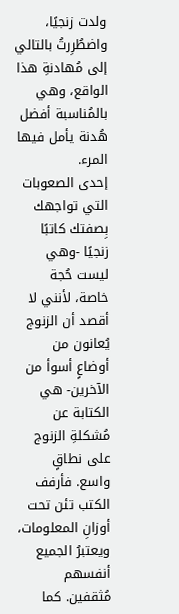ولدت زنجيًا، واضطُرِرتُ بالتالي إلى مُهادنةِ هذا الواقع، وهي بالمُناسبة أفضل هُدنة يأمل فيها المرء.
إحدى الصعوبات التي تواجهك بِصفتك كاتبًا زنجيًا -وهي ليست حُجة خاصة، لأنني لا أقصد أن الزنوج يُعانون من أوضاعٍ أسوأ من الآخرين- هي الكتابة عن مُشكلةِ الزنوج على نطاقٍ واسع. فأرفف الكتب تئن تحت أوزانِ المعلومات، ويعتبرُ الجميع أنفسهم مُثقفين. كما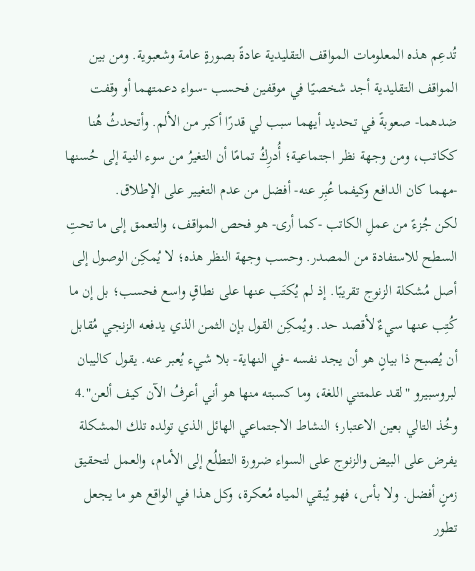تُدعِم هذه المعلومات المواقف التقليدية عادةً بصورةٍ عامة وشعبوية. ومن بين المواقف التقليدية أجد شخصيًا في موقفين فحسب -سواء دعمتهما أو وقفت ضدهما- صعوبةً في تحديد أيهما سبب لي قدرًا أكبر من الألم. وأتحدثُ هُنا ككاتب، ومن وجهة نظر اجتماعية؛ أُدرِكُ تمامًا أن التغيرُ من سوء النية إلى حُسنها -مهما كان الدافع وكيفما عُبِر عنه- أفضل من عدم التغيير على الإطلاق.
لكن جُزءً من عملِ الكاتب -كما أرى- هو فحص المواقف، والتعمق إلى ما تحتِ السطح للاستفادة من المصدر. وحسب وجهة النظر هذه؛ لا يُمكِن الوصول إلى أصل مُشكلة الزنوج تقريبًا. إذ لم يُكتَب عنها على نطاقٍ واسع فحسب؛ بل إن ما كُتِب عنها سيءٌ لأقصد حد. ويُمكِن القول بإن الثمن الذي يدفعه الزنجي مُقابل أن يُصبح ذا بيانٍ هو أن يجد نفسه -في النهاية- بلا شيء يُعبر عنه. يقول كاليبان لبروسبيرو "لقد علمتني اللغة، وما كسبته منها هو أني أعرفُ الآن كيف ألعن".4 وخُذ التالي بعين الاعتبار؛ النشاط الاجتماعي الهائل الذي تولده تلك المشكلة يفرض على البيض والزنوج على السواء ضرورة التطلُع إلى الأمام، والعمل لتحقيق زمنٍ أفضل. ولا بأس، فهو يُبقي المياه مُعكرة، وكل هذا في الواقع هو ما يجعل تطور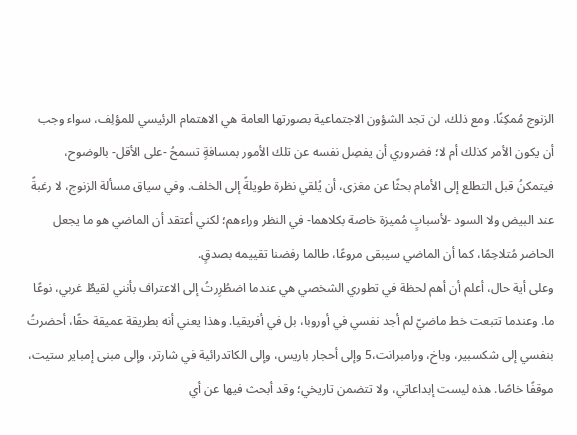الزنوج مُمكِنًا. ومع ذلك، لن تجد الشؤون الاجتماعية بصورتها العامة هي الاهتمام الرئيسي للمؤلِف، سواء وجب أن يكون الأمر كذلك أم لا؛ فضروري أن يفصِل نفسه عن تلك الأمور بمسافةٍ تسمحُ -على الأقل- بالوضوح، فيتمكنُ قبل التطلع إلى الأمام بحثًا عن مغزى، أن يُلقي نظرة طويلةً إلى الخلف. وفي سياق مسألة الزنوج، لا رغبةً عند البيض ولا السود -لأسبابٍ مُميزة خاصة بكلاهما- في النظر وراءهم؛ لكني أعتقد أن الماضي هو ما يجعل الحاضر مُتلاحِمًا، كما أن الماضي سيبقى مروعًا، طالما رفضنا تقييمه بصدقٍ.
وعلى أية حال، أعلم أن أهم لحظة في تطوري الشخصي هي عندما اضطُرِرتُ إلى الاعتراف بأنني لقيطٌ غربي، نوعًا ما. وعندما تتبعت خط ماضيّ لم أجد نفسي في أوروبا، بل في أفريقيا. وهذا يعني أنه بطريقة عميقة حقًا، أحضرتُ بنفسي إلى شكسبير، وباخ، ورامبرانت،5 وإلى أحجار باريس، وإلى الكاتدرائية في شارتر، وإلى مبنى إمباير ستيت، موقفًا خاصًا. هذه ليست إبداعاتي، ولا تتضمن تاريخي؛ وقد أبحث فيها عن أي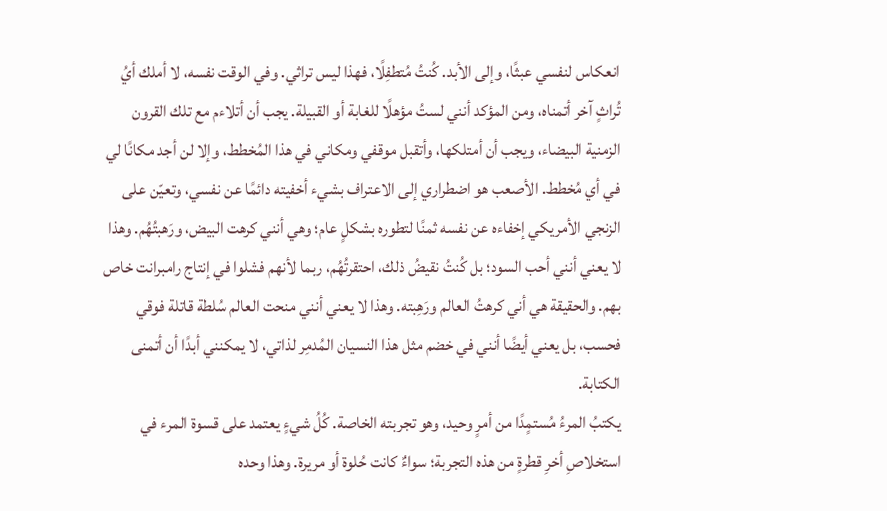انعكاس لنفسي عبثًا، وإلى الأبد. كُنتُ مُتطفِلًا، فهذا ليس تراثي. وفي الوقت نفسه، لا أملك أيُ تُراثٍ آخر أتمناه، ومن المؤكد أنني لستُ مؤهلًا للغابة أو القبيلة. يجب أن أتلاءم مع تلك القرون الزمنية البيضاء، ويجب أن أمتلكها، وأتقبل موقفي ومكاني في هذا المُخطط، وإلا لن أجد مكانًا لي في أي مُخطط. الأصعب هو اضطراري إلى الاعتراف بشيء أخفيته دائمًا عن نفسي، وتعيّن على الزنجي الأمريكي إخفاءه عن نفسه ثمنًا لتطوره بشكلٍ عام؛ وهي أنني كرهت البيض، ورَهبتُهُم. وهذا لا يعني أنني أحب السود؛ بل كُنتُ نقيضُ ذلك، احتقرتُهُم، ربما لأنهم فشلوا في إنتاج رامبرانت خاص بهم. والحقيقة هي أني كرهتُ العالم ورَهِبته. وهذا لا يعني أنني منحت العالم سُلطة قاتلة فوقي فحسب، بل يعني أيضًا أنني في خضم مثل هذا النسيان المُدمِر لذاتي، لا يمكنني أبدًا أن أتمنى الكتابة.
يكتبُ المرءُ مُستمٍدًا من أمرٍ وحيد، وهو تجربته الخاصة. كُلُ شيءٍ يعتمد على قسوة المرء في استخلاصِ أخرِ قطرةٍ من هذه التجربة؛ سواءٌ كانت حُلوة أو مريرة. وهذا وحده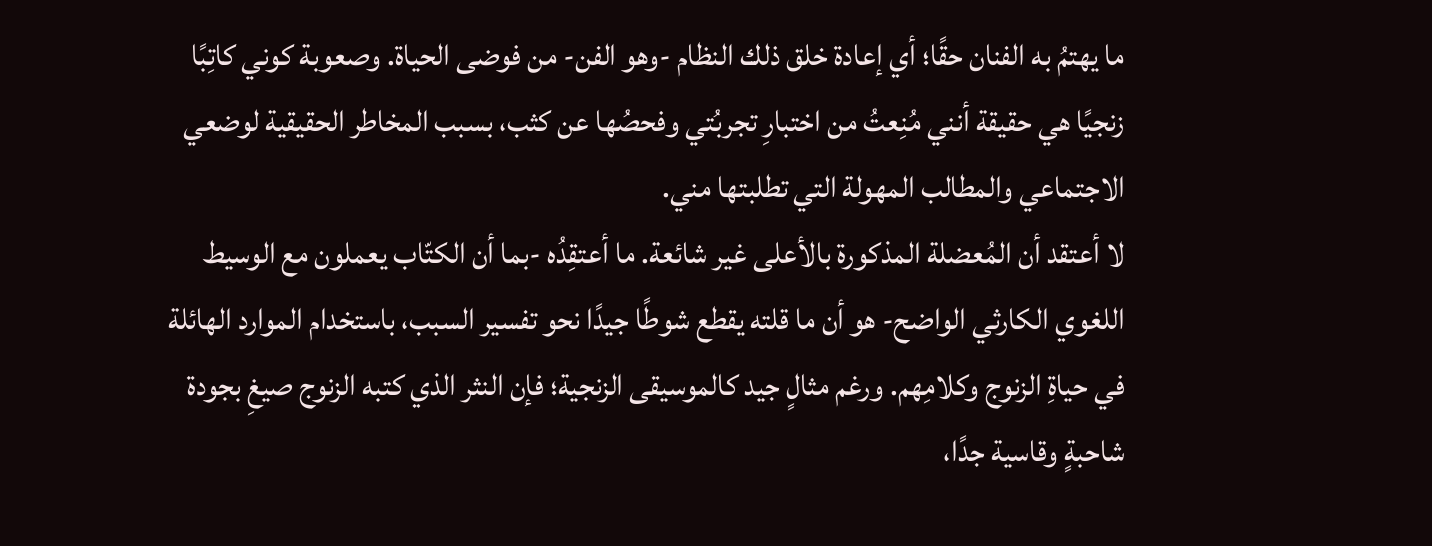ما يهتمُ به الفنان حقًا؛ أي إعادة خلق ذلك النظام -وهو الفن- من فوضى الحياة. وصعوبة كوني كاتِبًا زنجيًا هي حقيقة أنني مُنِعتُ من اختبارِ تجربُتي وفحصُها عن كثب، بسبب المخاطر الحقيقية لوضعي الاجتماعي والمطالب المهولة التي تطلبتها مني.
لا أعتقد أن المُعضلة المذكورة بالأعلى غير شائعة. ما أعتقِدُه -بما أن الكتّاب يعملون مع الوسيط اللغوي الكارثي الواضح- هو أن ما قلته يقطع شوطًا جيدًا نحو تفسير السبب، باستخدام الموارد الهائلة في حياةِ الزنوج وكلامِهم. ورغم مثالٍ جيد كالموسيقى الزنجية؛ فإن النثر الذي كتبه الزنوج صيغِ بجودة شاحبةٍ وقاسية جدًا،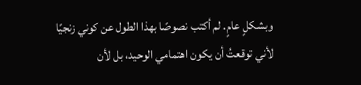وبشكلٍ عامٍ. لم أكتب نصوصًا بهذا الطول عن كوني زنجيًا لأني توقعتُ أن يكون اهتمامي الوحيد، بل لأن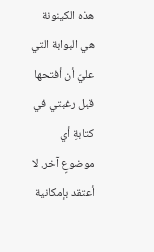هذه الكينونة هي البوابة التي عليّ أن أفتحها قبل رغبتي في كتابةِ أي موضوعٍ آخر. لا أعتقد بإمكانية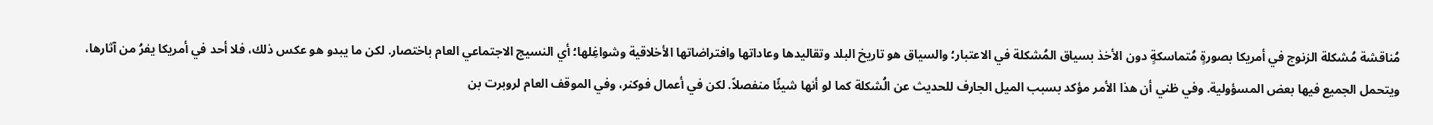مُناقشة مُشكلة الزنوج في أمريكا بصورةٍ مُتماسكةٍ دون الأخذ بسياق المُشكلة في الاعتبار؛ والسياق هو تاريخ البلد وتقاليدها وعاداتها وافتراضاتها الأخلاقية وشواغِلها؛ أي النسيج الاجتماعي العام باختصار. لكن ما يبدو هو عكس ذلك، فلا أحد في أمريكا يفرُ من آثارها، ويتحمل الجميع فيها بعض المسؤولية. وفي ظني أن هذا الأمر مؤكد بسبب الميل الجارف للحديث عن الُشكلة كما لو أنها شيئًا منفصلاً. لكن في أعمال فوكنر، وفي الموقف العام لروبرت بن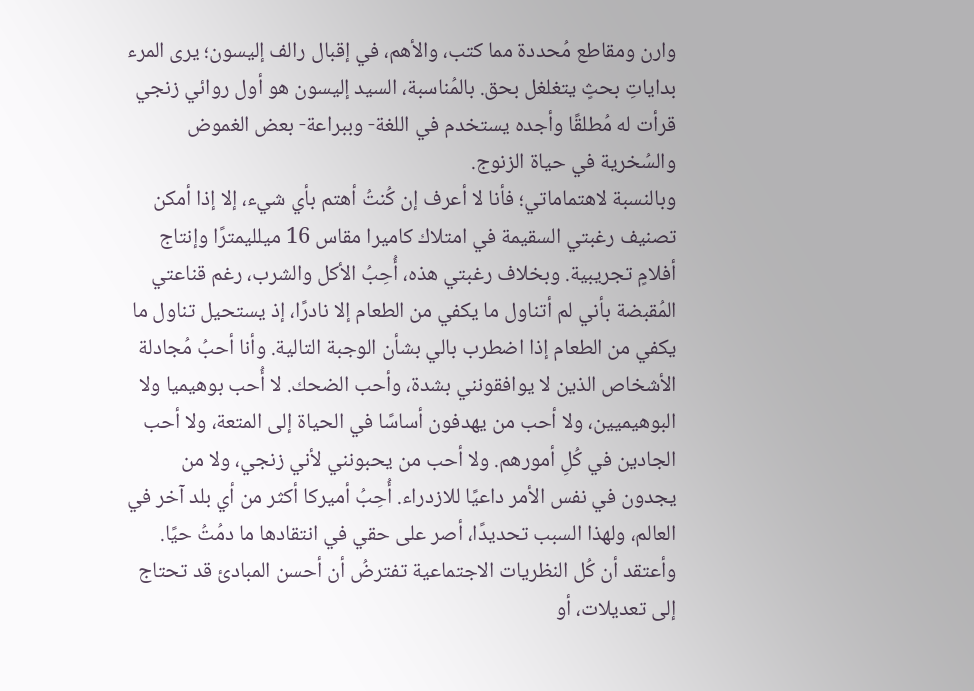وارن ومقاطع مُحددة مما كتب، والأهم، في إقبال رالف إليسون؛ يرى المرء بداياتِ بحثٍ يتغلغل بحق. بالمُناسبة، السيد إليسون هو أول روائي زنجي قرأت له مُطلقًا وأجده يستخدم في اللغة- وببراعة- بعض الغموض والسُخرية في حياة الزنوج.
وبالنسبة لاهتماماتي؛ فأنا لا أعرف إن كُنتُ أهتم بأي شيء، إلا إذا أمكن تصنيف رغبتي السقيمة في امتلاك كاميرا مقاس 16 ميلليمترًا وإنتاج أفلامٍ تجريبية. وبخلاف رغبتي هذه، أُحِبُ الأكل والشرب، رغم قناعتي المُقبضة بأني لم أتناول ما يكفي من الطعام إلا نادرًا، إذ يستحيل تناول ما يكفي من الطعام إذا اضطرب بالي بشأن الوجبة التالية. وأنا أحبُ مُجادلة الأشخاص الذين لا يوافقونني بشدة، وأحب الضحك. لا أُحب بوهيميا ولا البوهيميين، ولا أحب من يهدفون أساسًا في الحياة إلى المتعة، ولا أحب الجادين في كُلِ أمورهم. ولا أحب من يحبونني لأني زنجي، ولا من يجدون في نفس الأمر داعيًا للازدراء. أُحِبُ أميركا أكثر من أي بلد آخر في العالم، ولهذا السبب تحديدًا، أصر على حقي في انتقادها ما دمُتُ حيًا. وأعتقد أن كُل النظريات الاجتماعية تفترضُ أن أحسن المبادئ قد تحتاج إلى تعديلات، أو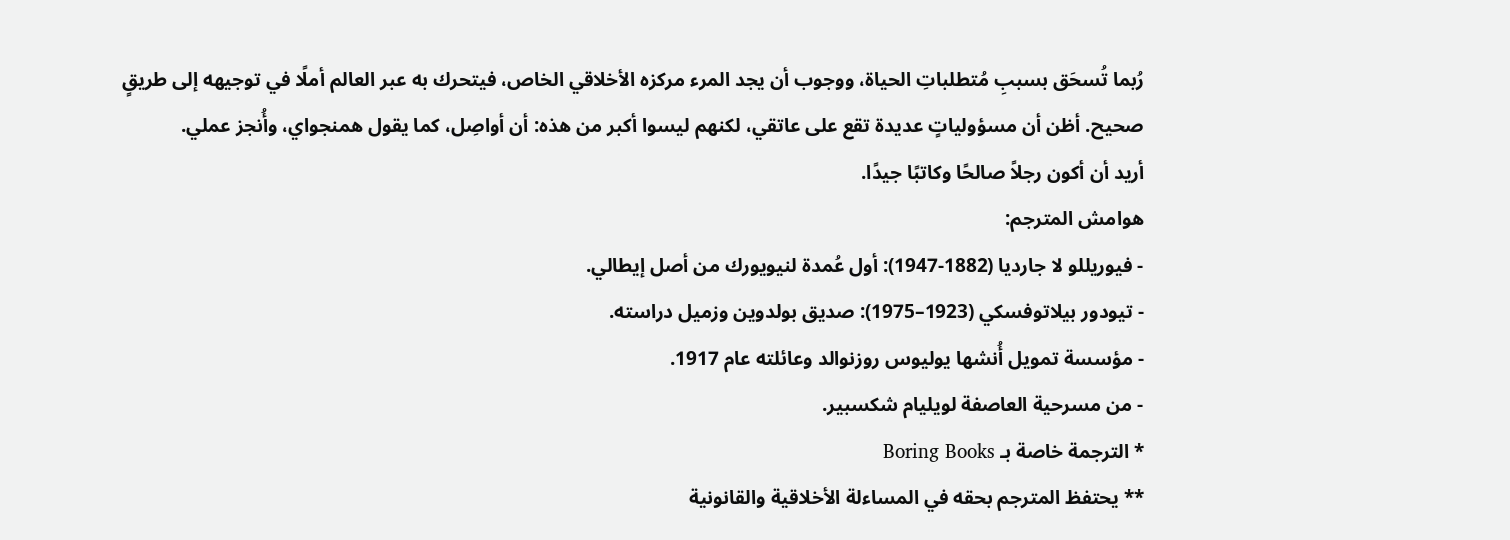رُبما تُسحَق بسببِ مُتطلباتِ الحياة، ووجوب أن يجد المرء مركزه الأخلاقي الخاص، فيتحرك به عبر العالم أملًا في توجيهه إلى طريقٍ صحيح. أظن أن مسؤولياتٍ عديدة تقع على عاتقي، لكنهم ليسوا أكبر من هذه: أن أواصِل، كما يقول همنجواي، وأُنجز عملي.
أريد أن أكون رجلاً صالحًا وكاتبًا جيدًا.
هوامش المترجم:
- فيوريللو لا جارديا (1882-1947): أول عُمدة لنيويورك من أصل إيطالي.
- تيودور بيلاتوفسكي (1923–1975): صديق بولدوين وزميل دراسته.
- مؤسسة تمويل أُنشها يوليوس روزنوالد وعائلته عام 1917.
- من مسرحية العاصفة لويليام شكسبير.
* الترجمة خاصة بـ Boring Books
** يحتفظ المترجم بحقه في المساءلة الأخلاقية والقانونية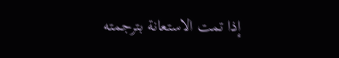إذا تمت الاستعانة بترجمته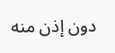دون إذن منه